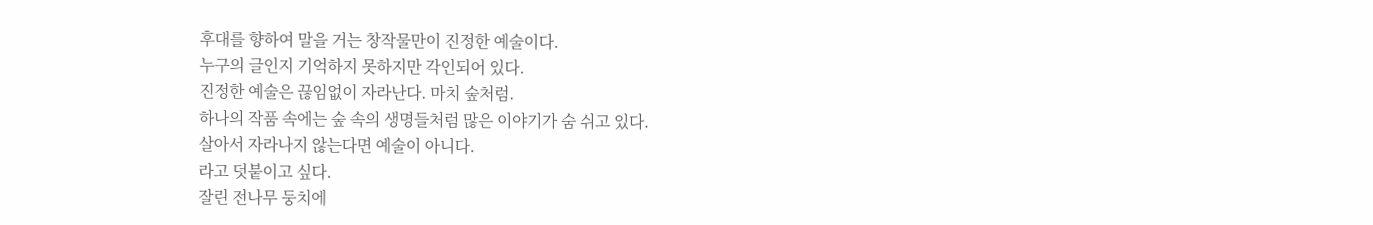후대를 향하여 말을 거는 창작물만이 진정한 예술이다.
누구의 글인지 기억하지 못하지만 각인되어 있다.
진정한 예술은 끊임없이 자라난다. 마치 숲처럼.
하나의 작품 속에는 숲 속의 생명들처럼 많은 이야기가 숨 쉬고 있다.
살아서 자라나지 않는다면 예술이 아니다.
라고 덧붙이고 싶다.
잘린 전나무 둥치에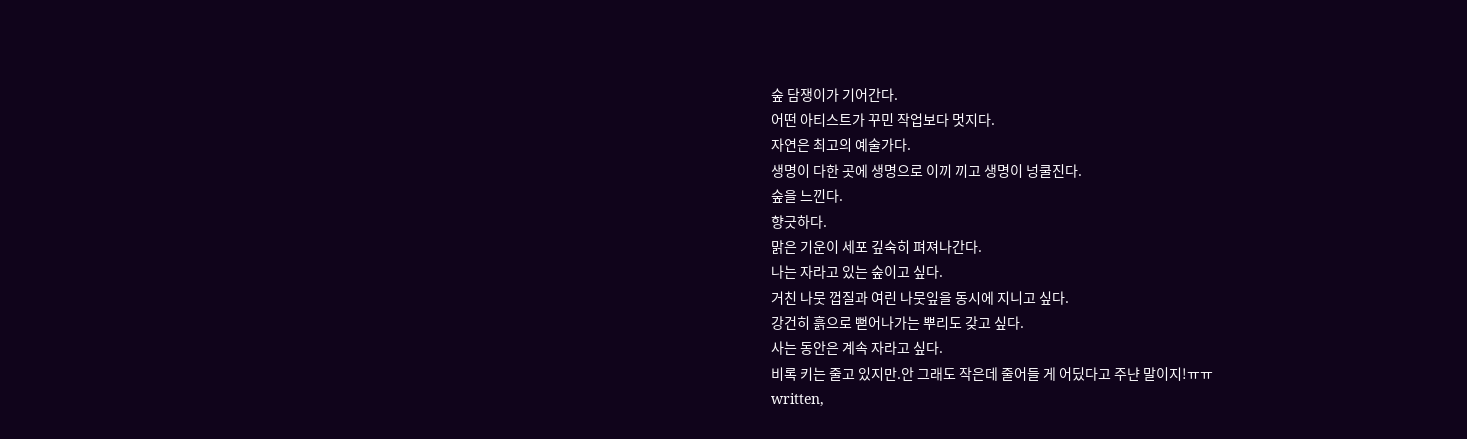숲 담쟁이가 기어간다.
어떤 아티스트가 꾸민 작업보다 멋지다.
자연은 최고의 예술가다.
생명이 다한 곳에 생명으로 이끼 끼고 생명이 넝쿨진다.
숲을 느낀다.
향긋하다.
맑은 기운이 세포 깊숙히 펴져나간다.
나는 자라고 있는 숲이고 싶다.
거친 나뭇 껍질과 여린 나뭇잎을 동시에 지니고 싶다.
강건히 흙으로 뻗어나가는 뿌리도 갖고 싶다.
사는 동안은 계속 자라고 싶다.
비록 키는 줄고 있지만.안 그래도 작은데 줄어들 게 어딨다고 주냔 말이지!ㅠㅠ
written,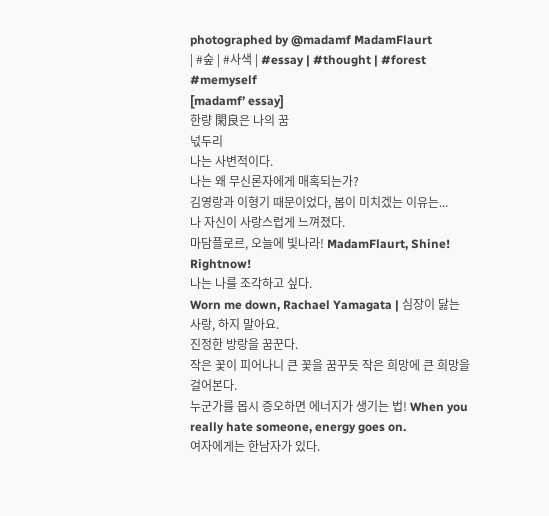photographed by @madamf MadamFlaurt
| #숲 | #사색 | #essay | #thought | #forest #memyself
[madamf’ essay]
한량 閑良은 나의 꿈
넋두리
나는 사변적이다.
나는 왜 무신론자에게 매혹되는가?
김영랑과 이형기 때문이었다, 봄이 미치겠는 이유는...
나 자신이 사랑스럽게 느껴졌다.
마담플로르, 오늘에 빛나라! MadamFlaurt, Shine! Rightnow!
나는 나를 조각하고 싶다.
Worn me down, Rachael Yamagata | 심장이 닳는 사랑, 하지 말아요.
진정한 방랑을 꿈꾼다.
작은 꽃이 피어나니 큰 꽃을 꿈꾸듯 작은 희망에 큰 희망을 걸어본다.
누군가를 몹시 증오하면 에너지가 생기는 법! When you really hate someone, energy goes on.
여자에게는 한남자가 있다.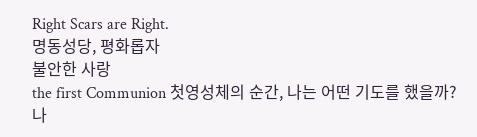Right Scars are Right.
명동성당, 평화롭자
불안한 사랑
the first Communion 첫영성체의 순간, 나는 어떤 기도를 했을까?
나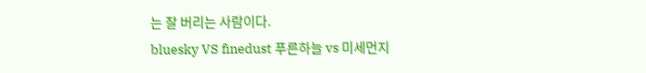는 잘 버리는 사람이다.
bluesky VS finedust 푸른하늘 vs 미세먼지